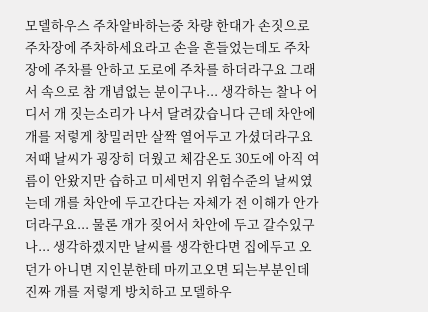모델하우스 주차알바하는중 차량 한대가 손짓으로 주차장에 주차하세요라고 손을 흔들었는데도 주차장에 주차를 안하고 도로에 주차를 하더라구요 그래서 속으로 참 개념없는 분이구나... 생각하는 찰나 어디서 개 짓는소리가 나서 달려갔습니다 근데 차안에 개를 저렇게 창밀러만 살짝 열어두고 가셨더라구요 저때 날씨가 굉장히 더웠고 체감온도 30도에 아직 여름이 안왔지만 습하고 미세먼지 위험수준의 날씨였는데 개를 차안에 두고간다는 자체가 전 이해가 안가더라구요... 물론 개가 짖어서 차안에 두고 갈수있구나... 생각하겠지만 날씨를 생각한다면 집에두고 오던가 아니면 지인분한테 마끼고오면 되는부분인데 진짜 개를 저렇게 방치하고 모델하우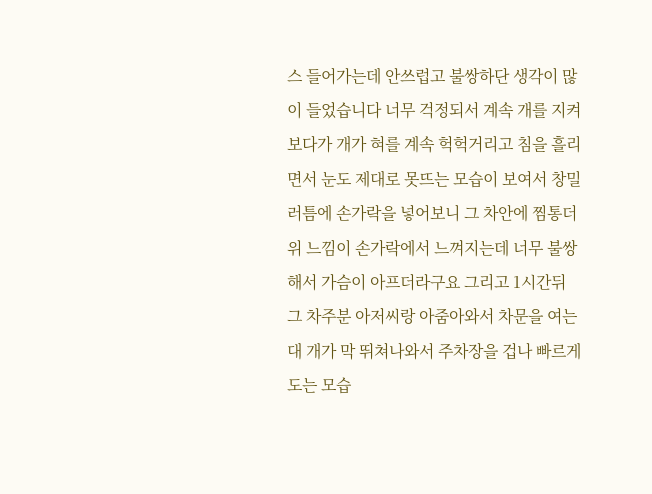스 들어가는데 안쓰럽고 불쌍하단 생각이 많이 들었습니다 너무 걱정되서 계속 개를 지켜보다가 개가 혀를 계속 헉헉거리고 침을 흘리면서 눈도 제대로 못뜨는 모습이 보여서 창밀러틈에 손가락을 넣어보니 그 차안에 찜통더위 느낌이 손가락에서 느껴지는데 너무 불쌍해서 가슴이 아프더라구요 그리고 1시간뒤 그 차주분 아저씨랑 아줌아와서 차문을 여는대 개가 막 뛰쳐나와서 주차장을 겁나 빠르게 도는 모습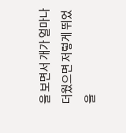을 보면서 개가 얼마나 더웠으면 저렇게 뛰었을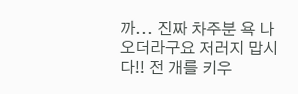까... 진짜 차주분 욕 나오더라구요 저러지 맙시다!! 전 개를 키우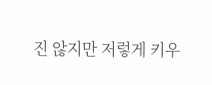진 않지만 저렇게 키우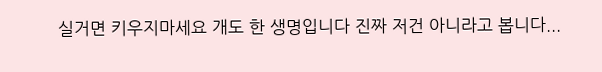실거면 키우지마세요 개도 한 생명입니다 진짜 저건 아니라고 봅니다...